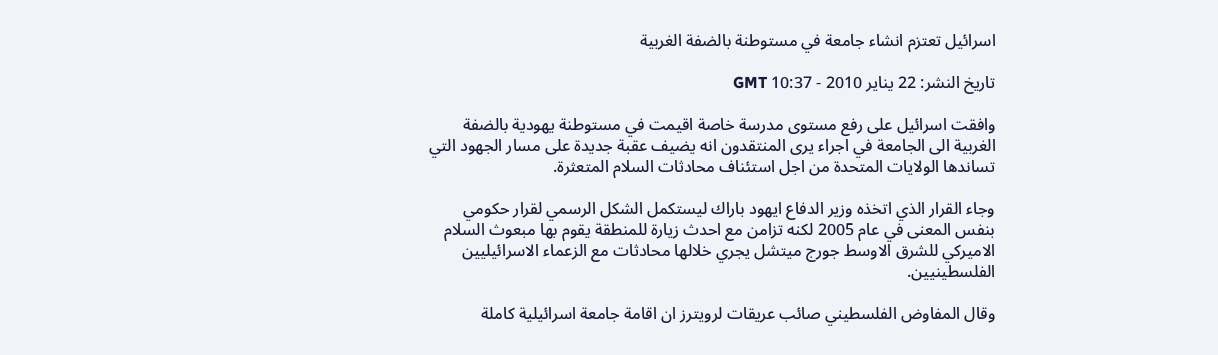اسرائيل تعتزم انشاء جامعة في مستوطنة بالضفة الغربية

تاريخ النشر: 22 يناير 2010 - 10:37 GMT

وافقت اسرائيل على رفع مستوى مدرسة خاصة اقيمت في مستوطنة يهودية بالضفة الغربية الى الجامعة في اجراء يرى المنتقدون انه يضيف عقبة جديدة على مسار الجهود التي تساندها الولايات المتحدة من اجل استئناف محادثات السلام المتعثرة.

وجاء القرار الذي اتخذه وزير الدفاع ايهود باراك ليستكمل الشكل الرسمي لقرار حكومي بنفس المعنى في عام 2005 لكنه تزامن مع احدث زيارة للمنطقة يقوم بها مبعوث السلام الاميركي للشرق الاوسط جورج ميتشل يجري خلالها محادثات مع الزعماء الاسرائيليين الفلسطينيين.

وقال المفاوض الفلسطيني صائب عريقات لرويترز ان اقامة جامعة اسرائيلية كاملة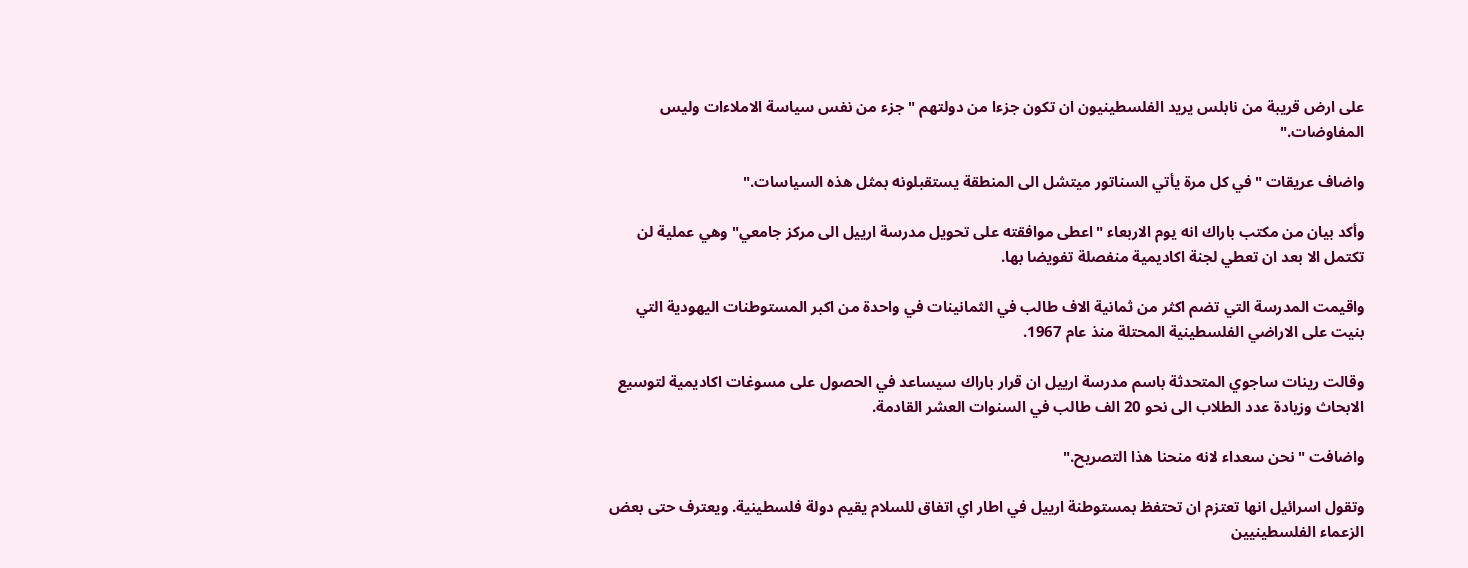على ارض قريبة من نابلس يريد الفلسطينيون ان تكون جزءا من دولتهم " جزء من نفس سياسة الاملاءات وليس المفاوضات."

واضاف عريقات "في كل مرة يأتي السناتور ميتشل الى المنطقة يستقبلونه بمثل هذه السياسات."

وأكد بيان من مكتب باراك انه يوم الاربعاء "اعطى موافقته على تحويل مدرسة ارييل الى مركز جامعي" وهي عملية لن تكتمل الا بعد ان تعطي لجنة اكاديمية منفصلة تفويضا بها.

واقيمت المدرسة التي تضم اكثر من ثمانية الاف طالب في الثمانينات في واحدة من اكبر المستوطنات اليهودية التي بنيت على الاراضي الفلسطينية المحتلة منذ عام 1967.

وقالت رينات ساجوي المتحدثة باسم مدرسة ارييل ان قرار باراك سيساعد في الحصول على مسوغات اكاديمية لتوسيع الابحاث وزيادة عدد الطلاب الى نحو 20 الف طالب في السنوات العشر القادمة.

واضافت "نحن سعداء لانه منحنا هذا التصريح."

وتقول اسرائيل انها تعتزم ان تحتفظ بمستوطنة ارييل في اطار اي اتفاق للسلام يقيم دولة فلسطينية. ويعترف حتى بعض الزعماء الفلسطينيين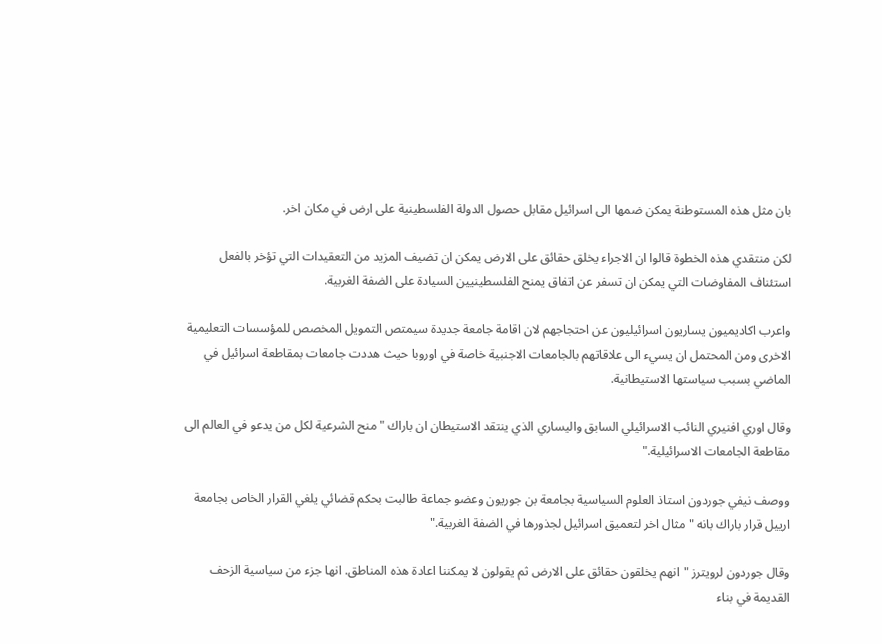بان مثل هذه المستوطنة يمكن ضمها الى اسرائيل مقابل حصول الدولة الفلسطينية على ارض في مكان اخر.

لكن منتقدي هذه الخطوة قالوا ان الاجراء يخلق حقائق على الارض يمكن ان تضيف المزيد من التعقيدات التي تؤخر بالفعل استئناف المفاوضات التي يمكن ان تسفر عن اتفاق يمنح الفلسطينيين السيادة على الضفة الغربية.

واعرب اكاديميون يساريون اسرائيليون عن احتجاجهم لان اقامة جامعة جديدة سيمتص التمويل المخصص للمؤسسات التعليمية الاخرى ومن المحتمل ان يسيء الى علاقاتهم بالجامعات الاجنبية خاصة في اوروبا حيث هددت جامعات بمقاطعة اسرائيل في الماضي بسبب سياستها الاستيطانية.

وقال اوري افنيري النائب الاسرائيلي السابق واليساري الذي ينتقد الاستيطان ان باراك "منح الشرعية لكل من يدعو في العالم الى مقاطعة الجامعات الاسرائيلية."

ووصف نيفي جوردون استاذ العلوم السياسية بجامعة بن جوريون وعضو جماعة طالبت بحكم قضائي يلغي القرار الخاص بجامعة ارييل قرار باراك بانه " مثال اخر لتعميق اسرائيل لجذورها في الضفة الغربية."

وقال جوردون لرويترز "انهم يخلقون حقائق على الارض ثم يقولون لا يمكننا اعادة هذه المناطق. انها جزء من سياسية الزحف القديمة في بناء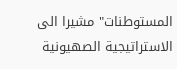المستوطنات" مشيرا الى الاستراتيجية الصهيونية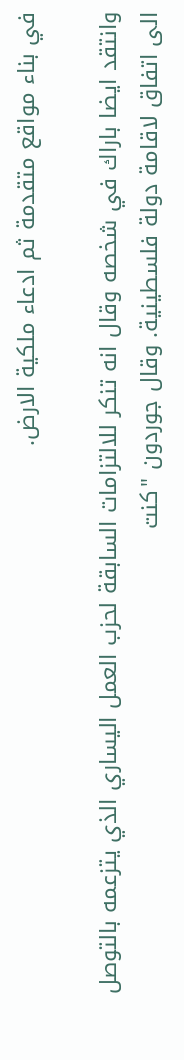في بناء مواقع متقدمة ثم ادعاء ملكية الارض.

وانتقد ايضا باراك في شخصه وقال انه تنكر للالتزامات السابقة لحزب العمل اليساري الذي يتزعمه بالتوصل الى اتفاق لاقامة دولة فلسطينية. وقال جوردون "كنت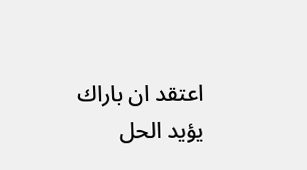اعتقد ان باراك يؤيد الحل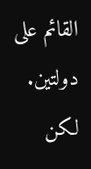القائم على دولتين. لكن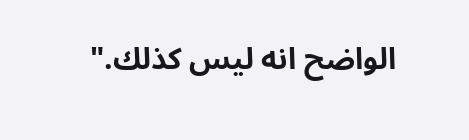الواضح انه ليس كذلك."